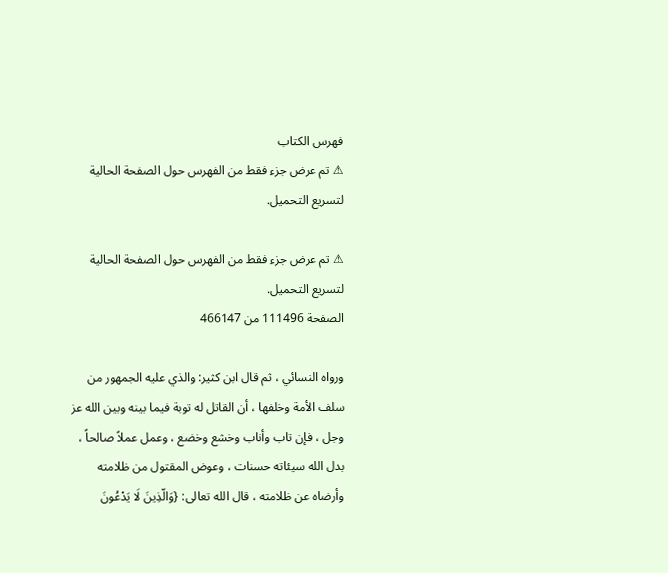فهرس الكتاب
⚠ تم عرض جزء فقط من الفهرس حول الصفحة الحالية لتسريع التحميل.

⚠ تم عرض جزء فقط من الفهرس حول الصفحة الحالية لتسريع التحميل.
الصفحة 111496 من 466147

ورواه النسائي ، ثم قال ابن كثير: والذي عليه الجمهور من سلف الأمة وخلفها ، أن القاتل له توبة فيما بينه وبين الله عز وجل ، فإن تاب وأناب وخشع وخضع ، وعمل عملاً صالحاً ، بدل الله سيئاته حسنات ، وعوض المقتول من ظلامته وأرضاه عن ظلامته ، قال الله تعالى: {وَالّذِينَ لَا يَدْعُونَ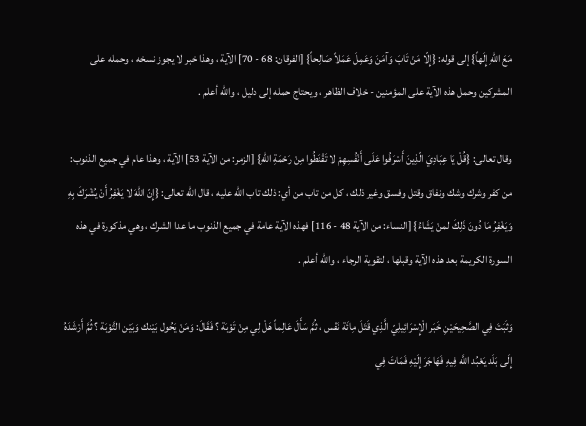مَعَ اللّهِ إِلَهاً} إلى قوله: {إِلّا مَنْ تَابَ وَآمَنَ وَعَمِلَ عَمَلاً صَالِحاً} [الفرقان: 68 - 70] الآية ، وهذا خبر لا يجوز نسخه ، وحمله على المشركين وحمل هذه الآية على المؤمنين - خلاف الظاهر ، ويحتاج حمله إلى دليل ، والله أعلم .

وقال تعالى: {قُلْ يَا عِبَادِيَ الّذِينَ أَسْرَفُوا عَلَى أَنْفُسِهِمْ لا تَقْنَطُوا مِنْ رَحْمَةِ اللّهِ} [الزمر: من الآية 53] الآية ، وهذا عام في جميع الذنوب: من كفر وشرك وشك ونفاق وقتل وفسق وغير ذلك ، كل من تاب من أي: ذلك تاب الله عليه ، قال الله تعالى: {إِنّ اللّهَ لا يَغْفِرُ أَنْ يُشْرَكَ بِهِ وَيَغْفِرُ مَا دُونَ ذَلِكَ لمنْ يَشَاءُ} [النساء: من الآية 48 - 116] فهذه الآية عامة في جميع الذنوب ما عدا الشرك ، وهي مذكورة في هذه السورة الكريمة بعد هذه الآية وقبلها ، لتقوية الرجاء ، والله أعلم .

وَثَبَتَ فِي الصَّحِيحَيْنِ خَبَر الْإِسْرَائِيلِيّ الَّذِي قَتَلَ مِائَة نَفْس ، ثُمَّ سَأَلَ عَالِماً هَلْ لِي مِنْ تَوْبَة ؟ فَقَالَ: وَمَنْ يَحُول بَيْنك وَبَيْن التَّوْبَة ؟ ثُمَّ أَرْشَدَهُ إِلَى بَلَد يَعْبُد اللَّه فِيهِ فَهَاجَرَ إِلَيْهِ فَمَاتَ فِي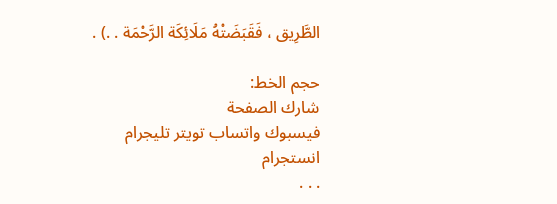الطَّرِيق ، فَقَبَضَتْهُ مَلَائِكَة الرَّحْمَة . .) .

حجم الخط:
شارك الصفحة
فيسبوك واتساب تويتر تليجرام انستجرام
. . .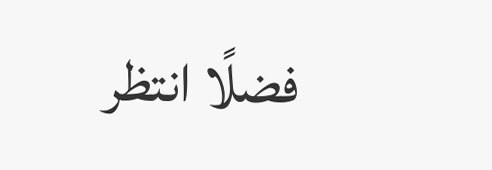فضلًا انتظر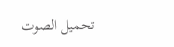تحميل الصوت